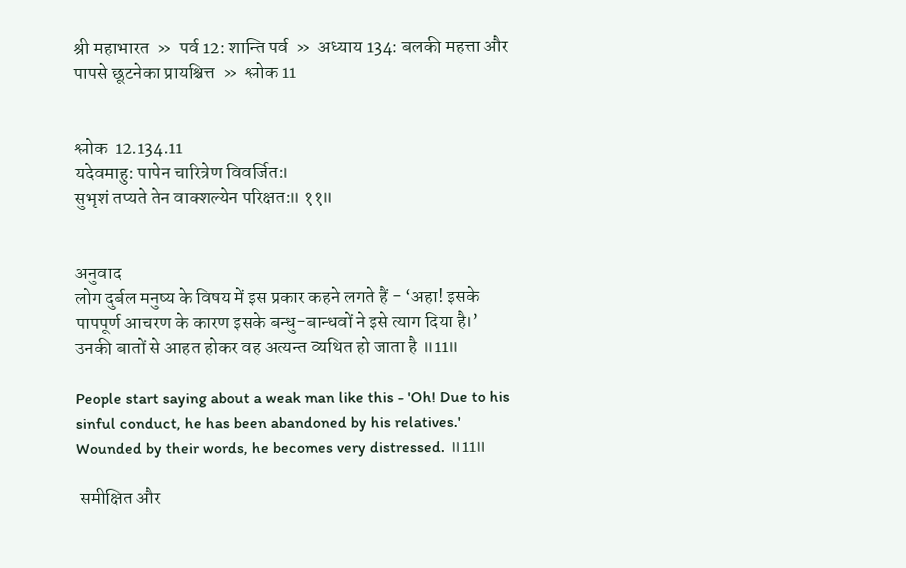श्री महाभारत  »  पर्व 12: शान्ति पर्व  »  अध्याय 134: बलकी महत्ता और पापसे छूटनेका प्रायश्चित्त  »  श्लोक 11


श्लोक  12.134.11
यदेवमाहु: पापेन चारित्रेण विवर्जित:।
सुभृशं तप्यते तेन वाक्शल्येन परिक्षत:॥ ११॥


अनुवाद
लोग दुर्बल मनुष्य के विषय में इस प्रकार कहने लगते हैं - ‘अहा! इसके पापपूर्ण आचरण के कारण इसके बन्धु-बान्धवों ने इसे त्याग दिया है।’ उनकी बातों से आहत होकर वह अत्यन्त व्यथित हो जाता है ॥11॥

People start saying about a weak man like this - 'Oh! Due to his sinful conduct, he has been abandoned by his relatives.' Wounded by their words, he becomes very distressed. ॥11॥

 समीक्षित और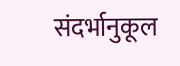संदर्भानुकूल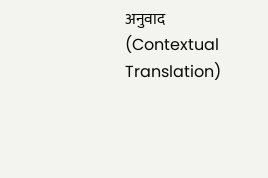अनुवाद (Contextual Translation)